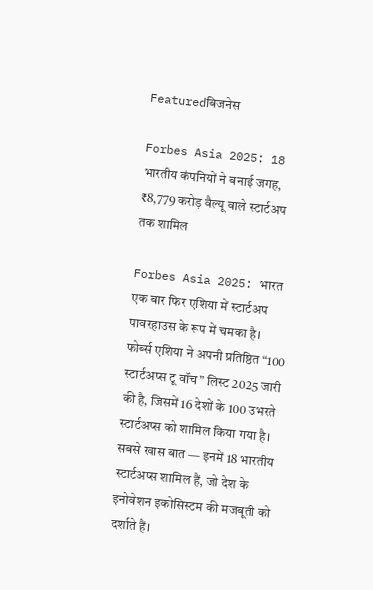Featuredबिजनेस

Forbes Asia 2025: 18 भारतीय कंपनियों ने बनाई जगह, ₹8,779 करोड़ वैल्यू वाले स्टार्टअप तक शामिल

Forbes Asia 2025: भारत एक बार फिर एशिया में स्टार्टअप पावरहाउस के रूप में चमका है। फोर्ब्स एशिया ने अपनी प्रतिष्ठित “100 स्टार्टअप्स टू वॉच” लिस्ट 2025 जारी की है, जिसमें 16 देशों के 100 उभरते स्टार्टअप्स को शामिल किया गया है। सबसे खास बात — इनमें 18 भारतीय स्टार्टअप्स शामिल हैं, जो देश के इनोवेशन इकोसिस्टम की मजबूती को दर्शाते हैं।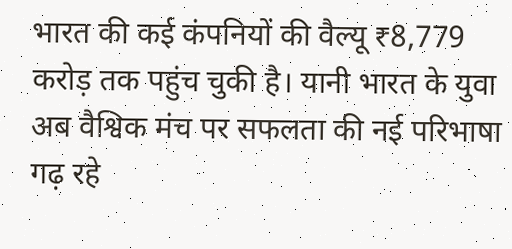भारत की कई कंपनियों की वैल्यू ₹8,779 करोड़ तक पहुंच चुकी है। यानी भारत के युवा अब वैश्विक मंच पर सफलता की नई परिभाषा गढ़ रहे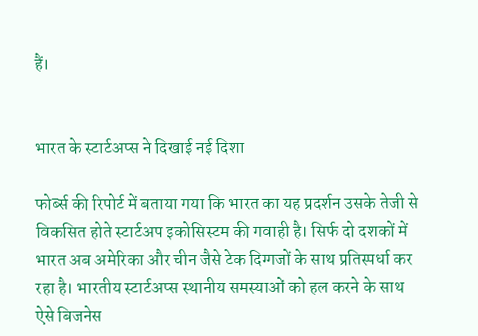हैं।


भारत के स्टार्टअप्स ने दिखाई नई दिशा

फोर्ब्स की रिपोर्ट में बताया गया कि भारत का यह प्रदर्शन उसके तेजी से विकसित होते स्टार्टअप इकोसिस्टम की गवाही है। सिर्फ दो दशकों में भारत अब अमेरिका और चीन जैसे टेक दिग्गजों के साथ प्रतिस्पर्धा कर रहा है। भारतीय स्टार्टअप्स स्थानीय समस्याओं को हल करने के साथ ऐसे बिजनेस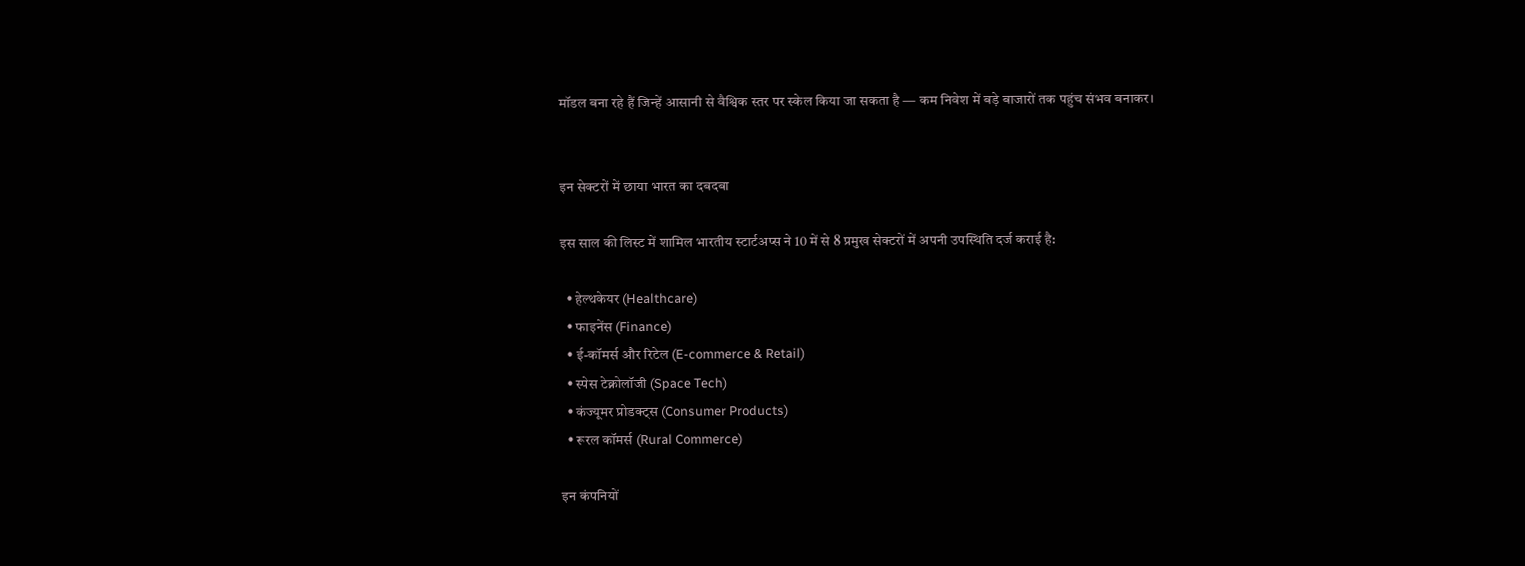मॉडल बना रहे हैं जिन्हें आसानी से वैश्विक स्तर पर स्केल किया जा सकता है — कम निवेश में बड़े बाजारों तक पहुंच संभव बनाकर।


इन सेक्टरों में छाया भारत का दबदबा

इस साल की लिस्ट में शामिल भारतीय स्टार्टअप्स ने 10 में से 8 प्रमुख सेक्टरों में अपनी उपस्थिति दर्ज कराई है:

  • हेल्थकेयर (Healthcare)
  • फाइनेंस (Finance)
  • ई-कॉमर्स और रिटेल (E-commerce & Retail)
  • स्पेस टेक्नोलॉजी (Space Tech)
  • कंज्यूमर प्रोडक्ट्स (Consumer Products)
  • रूरल कॉमर्स (Rural Commerce)

इन कंपनियों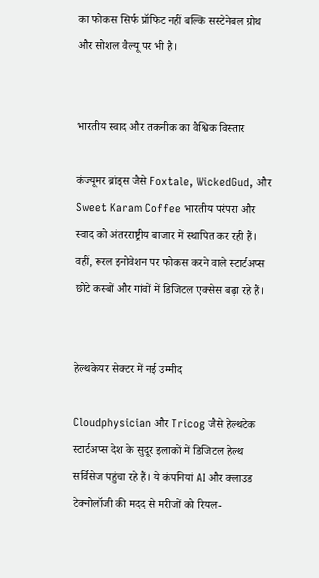का फोकस सिर्फ प्रॉफिट नहीं बल्कि सस्टेनेबल ग्रोथ और सोशल वैल्यू पर भी है।


भारतीय स्वाद और तकनीक का वैश्विक विस्तार

कंज्यूमर ब्रांड्स जैसे Foxtale, WickedGud, और Sweet Karam Coffee भारतीय परंपरा और स्वाद को अंतरराष्ट्रीय बाजार में स्थापित कर रही हैं। वहीं, रूरल इनोवेशन पर फोकस करने वाले स्टार्टअप्स छोटे कस्बों और गांवों में डिजिटल एक्सेस बढ़ा रहे हैं।


हेल्थकेयर सेक्टर में नई उम्मीद

Cloudphysician और Tricog जैसे हेल्थटेक स्टार्टअप्स देश के सुदूर इलाकों में डिजिटल हेल्थ सर्विसेज पहुंचा रहे हैं। ये कंपनियां AI और क्लाउड टेक्नोलॉजी की मदद से मरीजों को रियल-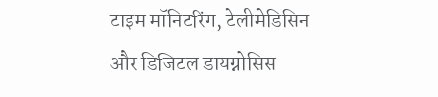टाइम मॉनिटरिंग, टेलीमेडिसिन और डिजिटल डायग्नोसिस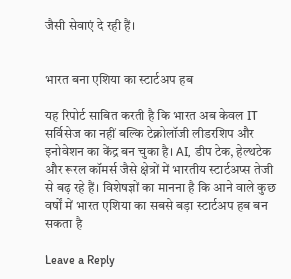जैसी सेवाएं दे रही हैं।


भारत बना एशिया का स्टार्टअप हब

यह रिपोर्ट साबित करती है कि भारत अब केवल IT सर्विसेज का नहीं बल्कि टेक्नोलॉजी लीडरशिप और इनोवेशन का केंद्र बन चुका है। AI, डीप टेक, हेल्थटेक और रूरल कॉमर्स जैसे क्षेत्रों में भारतीय स्टार्टअप्स तेजी से बढ़ रहे हैं। विशेषज्ञों का मानना है कि आने वाले कुछ वर्षों में भारत एशिया का सबसे बड़ा स्टार्टअप हब बन सकता है

Leave a Reply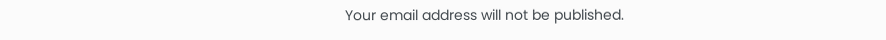Your email address will not be published.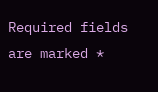Required fields are marked *